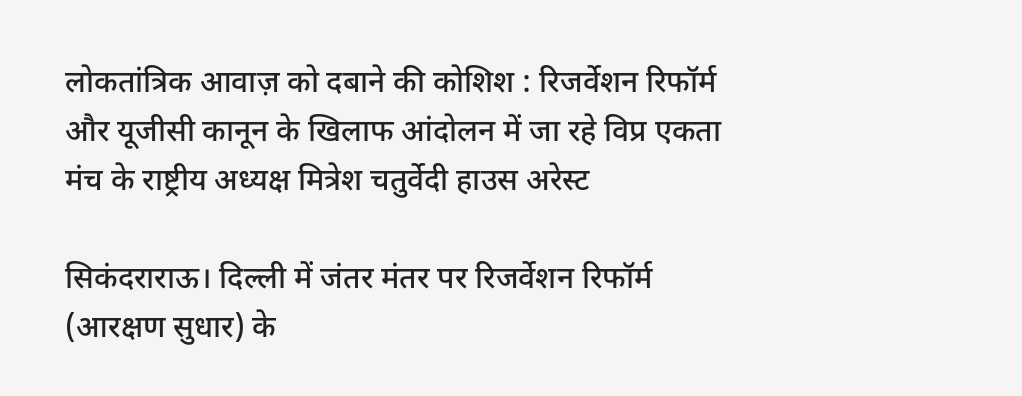लोकतांत्रिक आवाज़ को दबाने की कोशिश : रिजर्वेशन रिफॉर्म और यूजीसी कानून के खिलाफ आंदोलन में जा रहे विप्र एकता मंच के राष्ट्रीय अध्यक्ष मित्रेश चतुर्वेदी हाउस अरेस्ट

सिकंदराराऊ। दिल्ली में जंतर मंतर पर रिजर्वेशन रिफॉर्म (आरक्षण सुधार) के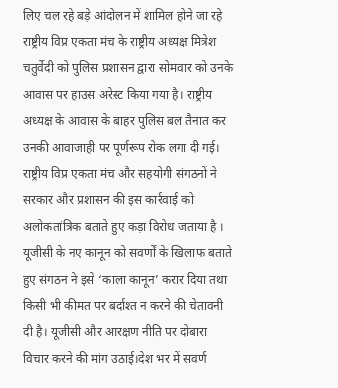लिए चल रहे बड़े आंदोलन में शामिल होने जा रहे राष्ट्रीय विप्र एकता मंच के राष्ट्रीय अध्यक्ष मित्रेश चतुर्वेदी को पुलिस प्रशासन द्वारा सोमवार को उनके आवास पर हाउस अरेस्ट किया गया है। राष्ट्रीय अध्यक्ष के आवास के बाहर पुलिस बल तैनात कर उनकी आवाजाही पर पूर्णरूप रोक लगा दी गई। राष्ट्रीय विप्र एकता मंच और सहयोगी संगठनों ने सरकार और प्रशासन की इस कार्रवाई को अलोकतांत्रिक बताते हुए कड़ा विरोध जताया है । यूजीसी के नए कानून को सवर्णों के खिलाफ बताते हुए संगठन ने इसे ‘काला कानून’ करार दिया तथा किसी भी कीमत पर बर्दाश्त न करने की चेतावनी दी है। यूजीसी और आरक्षण नीति पर दोबारा विचार करने की मांग उठाई।देश भर में सवर्ण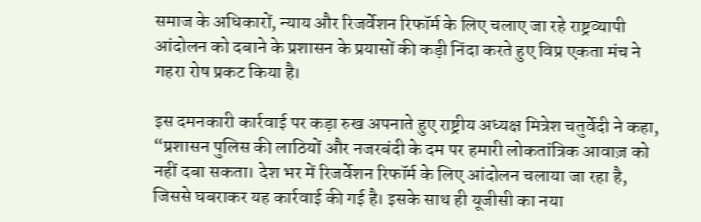समाज के अधिकारों, न्याय और रिजर्वेशन रिफॉर्म के लिए चलाए जा रहे राष्ट्रव्यापी आंदोलन को दबाने के प्रशासन के प्रयासों की कड़ी निंदा करते हुए विप्र एकता मंच ने गहरा रोष प्रकट किया है।

इस दमनकारी कार्रवाई पर कड़ा रुख अपनाते हुए राष्ट्रीय अध्यक्ष मित्रेश चतुर्वेदी ने कहा, “प्रशासन पुलिस की लाठियों और नजरबंदी के दम पर हमारी लोकतांत्रिक आवाज़ को नहीं दबा सकता। देश भर में रिजर्वेशन रिफॉर्म के लिए आंदोलन चलाया जा रहा है, जिससे घबराकर यह कार्रवाई की गई है। इसके साथ ही यूजीसी का नया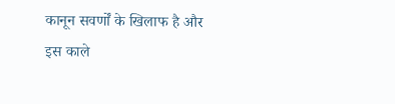कानून सवर्णों के खिलाफ है और इस काले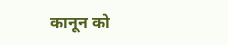कानून को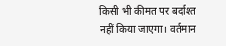किसी भी कीमत पर बर्दाश्त नहीं किया जाएगा। वर्तमान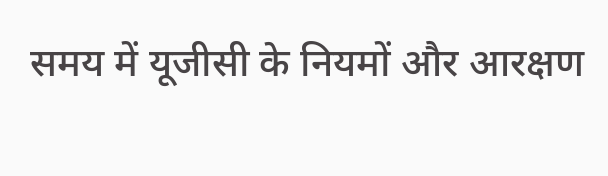समय में यूजीसी के नियमों और आरक्षण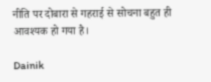नीति पर दोबारा से गहराई से सोचना बहुत ही आवश्यक हो गया है।

Dainik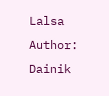Lalsa
Author: Dainik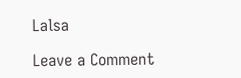Lalsa

Leave a Comment